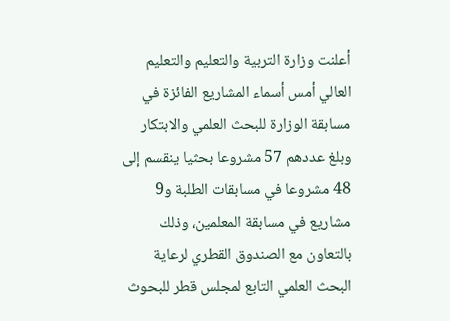أعلنت وزارة التربية والتعليم والتعليم العالي أمس أسماء المشاريع الفائزة في مسابقة الوزارة للبحث العلمي والابتكار وبلغ عددهم 57 مشروعا بحثيا ينقسم إلى 48 مشروعا في مسابقات الطلبة و9 مشاريع في مسابقة المعلمين، وذلك بالتعاون مع الصندوق القطري لرعاية البحث العلمي التابع لمجلس قطر للبحوث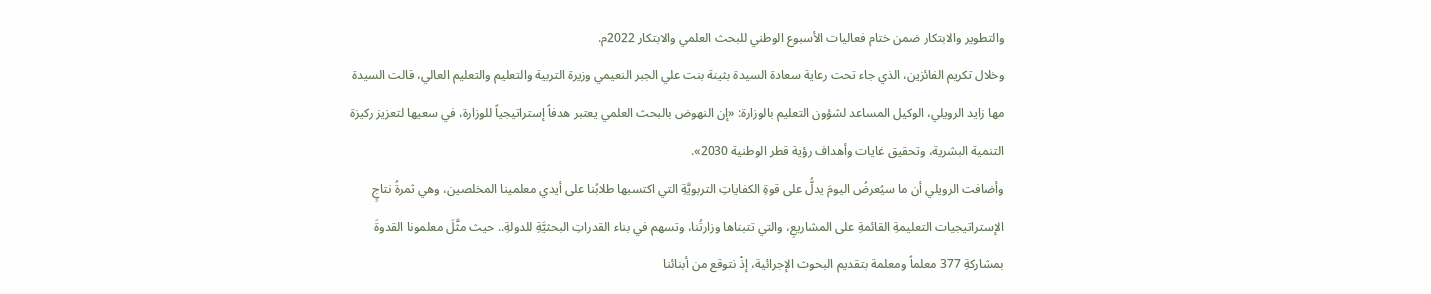والتطوير والابتكار ضمن ختام فعاليات الأسبوع الوطني للبحث العلمي والابتكار 2022م.
وخلال تكريم الفائزين، الذي جاء تحت رعاية سعادة السيدة بثينة بنت علي الجبر النعيمي وزيرة التربية والتعليم والتعليم العالي، قالت السيدة مها زايد الرويلي، الوكيل المساعد لشؤون التعليم بالوزارة: «إن النهوض بالبحث العلمي يعتبر هدفاً إستراتيجياً للوزارة، في سعيها لتعزيز ركيزة التنمية البشرية، وتحقيق غايات وأهداف رؤية قطر الوطنية 2030».
وأضافت الرويلي أن ما سيُعرضُ اليومَ يدلُّ على قوةِ الكفاياتِ التربويَّةِ التي اكتسبها طلابُنا على أيدي معلمينا المخلصين، وهي ثمرةُ نتاجٍ الإستراتيجيات التعليمةِ القائمةِ على المشاريعِ، والتي تتبناها وزارتُنا، وتسهم في بناء القدراتِ البحثيَّةِ للدولةِ.. حيث مثَّلَ معلمونا القدوةَ بمشاركةِ 377 معلماً ومعلمة بتقديم البحوث الإجرائية، إذْ نتوقع من أبنائنا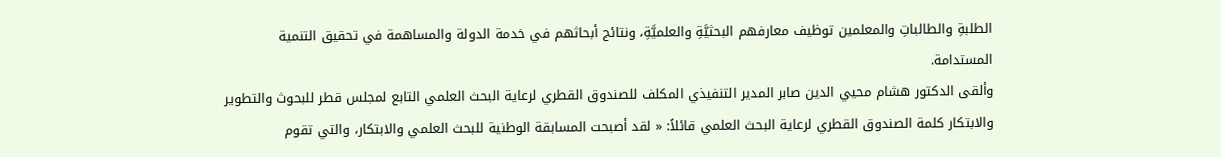الطلبةِ والطالباتِ والمعلمين توظيف معارفهم البحثيَّةِ والعلميَّةِ، ونتائج أبحاثهم في خدمة الدولة والمساهمة في تحقيق التنمية المستدامة.
وألقى الدكتور هشام محيي الدين صابر المدير التنفيذي المكلف للصندوق القطري لرعاية البحث العلمي التابع لمجلس قطر للبحوث والتطوير والابتكار كلمة الصندوق القطري لرعاية البحث العلمي قائلاً: « لقد أصبحت المسابقة الوطنية للبحث العلمي والابتكار، والتي تقوم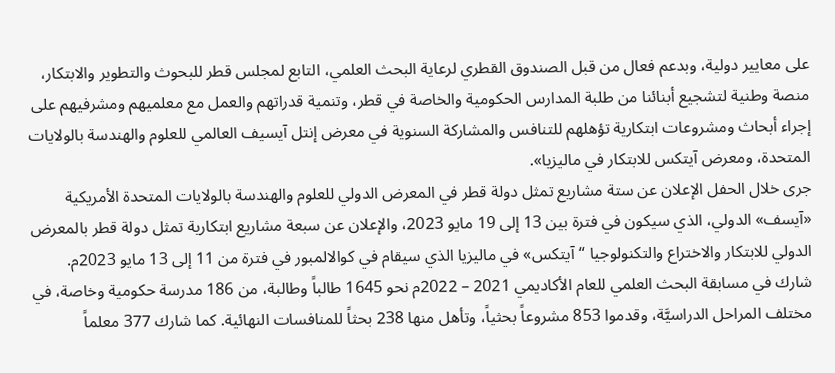على معايير دولية، وبدعم فعال من قبل الصندوق القطري لرعاية البحث العلمي، التابع لمجلس قطر للبحوث والتطوير والابتكار، منصة وطنية لتشجيع أبنائنا من طلبة المدارس الحكومية والخاصة في قطر، وتنمية قدراتهم والعمل مع معلميهم ومشرفيهم على إجراء أبحاث ومشروعات ابتكارية تؤهلهم للتنافس والمشاركة السنوية في معرض إنتل آيسيف العالمي للعلوم والهندسة بالولايات المتحدة، ومعرض آيتكس للابتكار في ماليزيا».
جرى خلال الحفل الإعلان عن ستة مشاريع تمثل دولة قطر في المعرض الدولي للعلوم والهندسة بالولايات المتحدة الأمريكية «آيسف» الدولي، الذي سيكون في فترة بين 13 إلى 19 مايو 2023، والإعلان عن سبعة مشاريع ابتكارية تمثل دولة قطر بالمعرض الدولي للابتكار والاختراع والتكنولوجيا “آيتكس» في ماليزيا الذي سيقام في كوالالمبور في فترة من 11 إلى 13 مايو 2023م.
شارك في مسابقة البحث العلمي للعام الأكاديمي 2021 – 2022م نحو 1645 طالباً وطالبة، من 186 مدرسة حكومية وخاصة، في مختلف المراحل الدراسيَّة، وقدموا 853 مشروعاً بحثياً، وتأهل منها 238 بحثاً للمنافسات النهائية. كما شارك 377 معلماً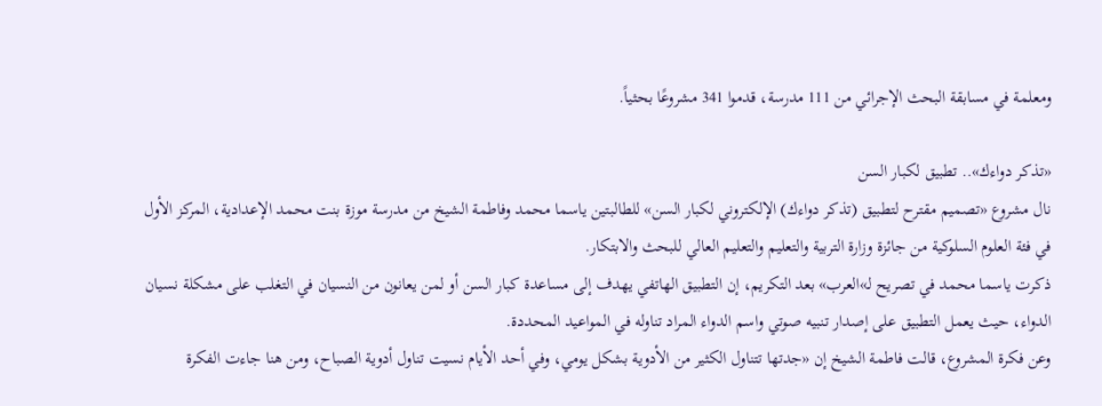ومعلمة في مسابقة البحث الإجرائي من 111 مدرسة، قدموا 341 مشروعًا بحثياً.

«تذكر دواءك».. تطبيق لكبار السن
نال مشروع «تصميم مقترح لتطبيق (تذكر دواءك) الإلكتروني لكبار السن» للطالبتين ياسما محمد وفاطمة الشيخ من مدرسة موزة بنت محمد الإعدادية، المركز الأول في فئة العلوم السلوكية من جائزة وزارة التربية والتعليم والتعليم العالي للبحث والابتكار.
ذكرت ياسما محمد في تصريح لـ»العرب» بعد التكريم، إن التطبيق الهاتفي يهدف إلى مساعدة كبار السن أو لمن يعانون من النسيان في التغلب على مشكلة نسيان الدواء، حيث يعمل التطبيق على إصدار تنبيه صوتي واسم الدواء المراد تناوله في المواعيد المحددة.
وعن فكرة المشروع، قالت فاطمة الشيخ إن «جدتها تتناول الكثير من الأدوية بشكل يومي، وفي أحد الأيام نسيت تناول أدوية الصباح، ومن هنا جاءت الفكرة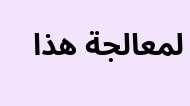لمعالجة هذا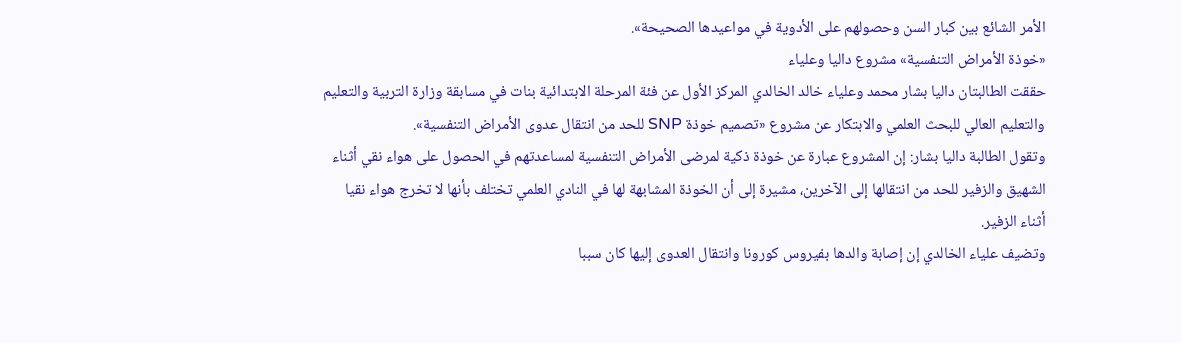الأمر الشائع بين كبار السن وحصولهم على الأدوية في مواعيدها الصحيحة».
«خوذة الأمراض التنفسية» مشروع داليا وعلياء
حققت الطالبتان داليا بشار محمد وعلياء خالد الخالدي المركز الأول عن فئة المرحلة الابتدائية بنات في مسابقة وزارة التربية والتعليم والتعليم العالي للبحث العلمي والابتكار عن مشروع «تصميم خوذة SNP للحد من انتقال عدوى الأمراض التنفسية».
وتقول الطالبة داليا بشار: إن المشروع عبارة عن خوذة ذكية لمرضى الأمراض التنفسية لمساعدتهم في الحصول على هواء نقي أثناء الشهيق والزفير للحد من انتقالها إلى الآخرين، مشيرة إلى أن الخوذة المشابهة لها في النادي العلمي تختلف بأنها لا تخرج هواء نقيا أثناء الزفير.
وتضيف علياء الخالدي إن إصابة والدها بفيروس كورونا وانتقال العدوى إليها كان سببا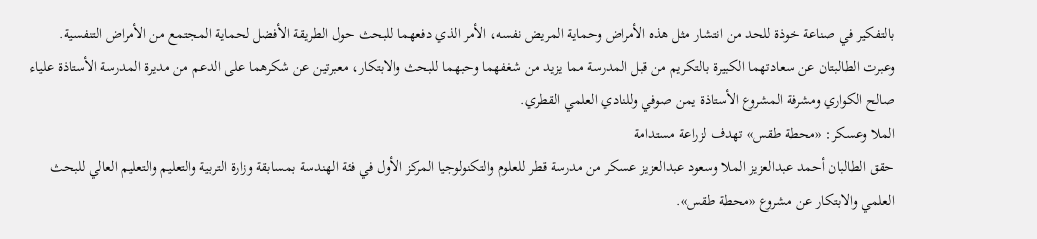بالتفكير في صناعة خوذة للحد من انتشار مثل هذه الأمراض وحماية المريض نفسه، الأمر الذي دفعهما للبحث حول الطريقة الأفضل لحماية المجتمع من الأمراض التنفسية.
وعبرت الطالبتان عن سعادتهما الكبيرة بالتكريم من قبل المدرسة مما يزيد من شغفهما وحبهما للبحث والابتكار، معبرتين عن شكرهما على الدعم من مديرة المدرسة الأستاذة علياء صالح الكواري ومشرفة المشروع الأستاذة يمن صوفي وللنادي العلمي القطري.
الملا وعسكر: «محطة طقس» تهدف لزراعة مستدامة
حقق الطالبان أحمد عبدالعزيز الملا وسعود عبدالعزيز عسكر من مدرسة قطر للعلوم والتكنولوجيا المركز الأول في فئة الهندسة بمسابقة وزارة التربية والتعليم والتعليم العالي للبحث العلمي والابتكار عن مشروع «محطة طقس».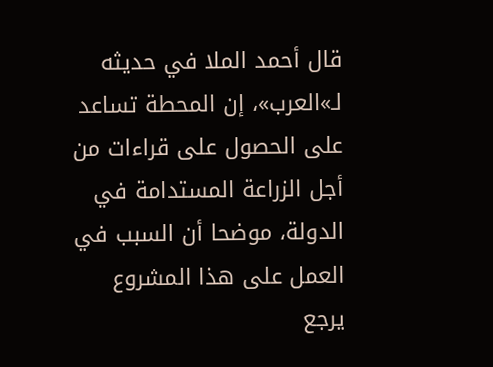قال أحمد الملا في حديثه لـ»العرب»، إن المحطة تساعد على الحصول على قراءات من أجل الزراعة المستدامة في الدولة، موضحا أن السبب في العمل على هذا المشروع يرجع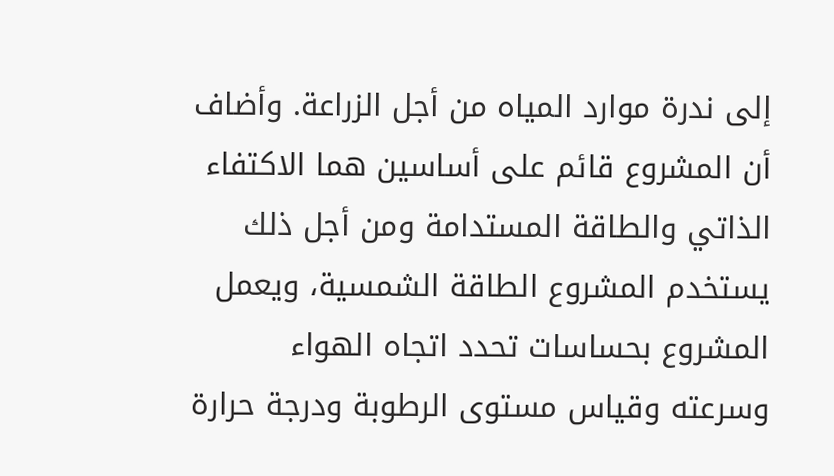إلى ندرة موارد المياه من أجل الزراعة. وأضاف أن المشروع قائم على أساسين هما الاكتفاء الذاتي والطاقة المستدامة ومن أجل ذلك يستخدم المشروع الطاقة الشمسية، ويعمل المشروع بحساسات تحدد اتجاه الهواء وسرعته وقياس مستوى الرطوبة ودرجة حرارة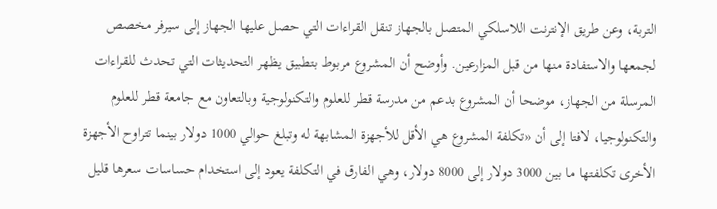التربة، وعن طريق الإنترنت اللاسلكي المتصل بالجهاز تنقل القراءات التي حصل عليها الجهاز إلى سيرفر مخصص لجمعها والاستفادة منها من قبل المزارعين. وأوضح أن المشروع مربوط بتطبيق يظهر التحديثات التي تحدث للقراءات المرسلة من الجهاز، موضحا أن المشروع بدعم من مدرسة قطر للعلوم والتكنولوجية وبالتعاون مع جامعة قطر للعلوم والتكنولوجيا، لافتا إلى أن «تكلفة المشروع هي الأقل للأجهزة المشابهة له وتبلغ حوالي 1000 دولار بينما تتراوح الأجهزة الأخرى تكلفتها ما بين 3000 دولار إلى 8000 دولار، وهي الفارق في التكلفة يعود إلى استخدام حساسات سعرها قليل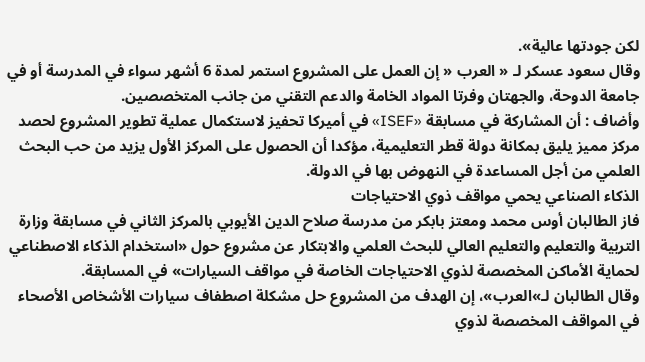لكن جودتها عالية».
وقال سعود عسكر لـ « العرب « إن العمل على المشروع استمر لمدة 6 أشهر سواء في المدرسة أو في جامعة الدوحة، والجهتان وفرتا المواد الخامة والدعم التقني من جانب المتخصصين.
وأضاف : أن المشاركة في مسابقة «ISEF» في أميركا تحفيز لاستكمال عملية تطوير المشروع لحصد مركز مميز يليق بمكانة دولة قطر التعليمية، مؤكدا أن الحصول على المركز الأول يزيد من حب البحث العلمي من أجل المساعدة في النهوض بها في الدولة.
الذكاء الصناعي يحمي مواقف ذوي الاحتياجات
فاز الطالبان أوس محمد ومعتز بابكر من مدرسة صلاح الدين الأيوبي بالمركز الثاني في مسابقة وزارة التربية والتعليم والتعليم العالي للبحث العلمي والابتكار عن مشروع حول «استخدام الذكاء الاصطناعي لحماية الأماكن المخصصة لذوي الاحتياجات الخاصة في مواقف السيارات» في المسابقة.
وقال الطالبان لـ»العرب»، إن الهدف من المشروع حل مشكلة اصطفاف سيارات الأشخاص الأصحاء في المواقف المخصصة لذوي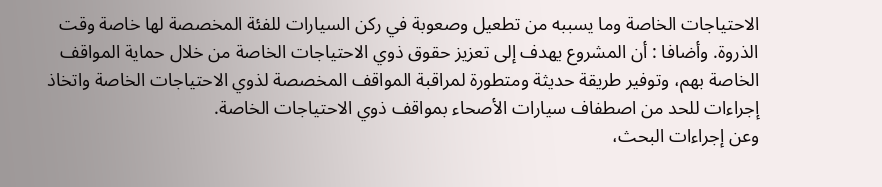الاحتياجات الخاصة وما يسببه من تطعيل وصعوبة في ركن السيارات للفئة المخصصة لها خاصة وقت الذروة. وأضافا : أن المشروع يهدف إلى تعزيز حقوق ذوي الاحتياجات الخاصة من خلال حماية المواقف الخاصة بهم، وتوفير طريقة حديثة ومتطورة لمراقبة المواقف المخصصة لذوي الاحتياجات الخاصة واتخاذ إجراءات للحد من اصطفاف سيارات الأصحاء بمواقف ذوي الاحتياجات الخاصة.
وعن إجراءات البحث،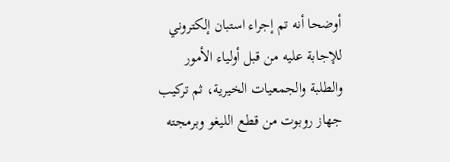أوضحا أنه تم إجراء استبان إلكتروني للإجابة عليه من قبل أولياء الأمور والطلبة والجمعيات الخيرية، ثم تركيب جهاز روبوت من قطع الليغو وبرمجته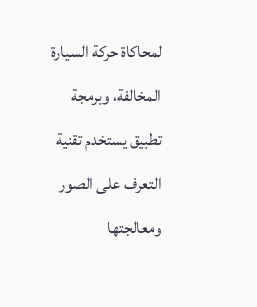لمحاكاة حركة السيارة المخالفة، وبرمجة تطبيق يستخدم تقنية التعرف على الصور ومعالجتها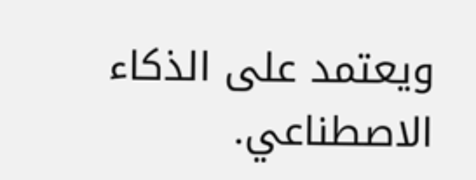ويعتمد على الذكاء الاصطناعي.